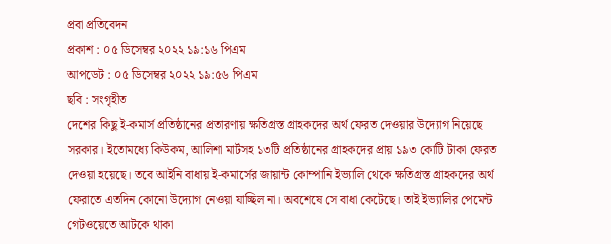প্রবা প্রতিবেদন
প্রকাশ : ০৫ ডিসেম্বর ২০২২ ১৯:১৬ পিএম
আপডেট : ০৫ ডিসেম্বর ২০২২ ১৯:৫৬ পিএম
ছবি : সংগৃহীত
দেশের কিছু ই-কমার্স প্রতিষ্ঠানের প্রতারণায় ক্ষতিগ্রস্ত গ্রাহকদের অর্থ ফেরত দেওয়ার উদ্যোগ নিয়েছে সরকার। ইতোমধ্যে কিউকম, আলিশা মার্টসহ ১৩টি প্রতিষ্ঠানের গ্রাহকদের প্রায় ১৯৩ কোটি টাকা ফেরত দেওয়া হয়েছে। তবে আইনি বাধায় ই-কমার্সের জায়ান্ট কোম্পানি ইভ্যালি থেকে ক্ষতিগ্রস্ত গ্রাহকদের অর্থ ফেরাতে এতদিন কোনো উদ্যোগ নেওয়া যাচ্ছিল না। অবশেষে সে বাধা কেটেছে। তাই ইভ্যালির পেমেন্ট গেটওয়েতে আটকে থাকা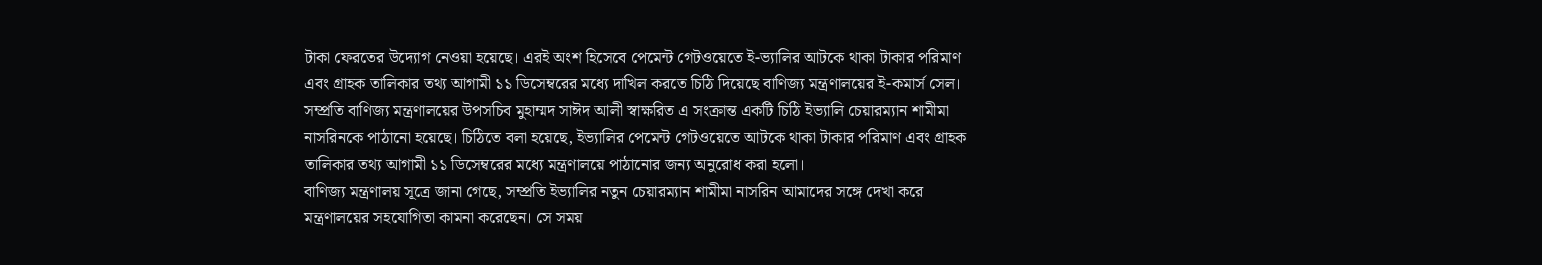টাকা ফেরতের উদ্যোগ নেওয়া হয়েছে। এরই অংশ হিসেবে পেমেন্ট গেটওয়েতে ই-ভ্যালির আটকে থাকা টাকার পরিমাণ এবং গ্রাহক তালিকার তথ্য আগামী ১১ ডিসেম্বরের মধ্যে দাখিল করতে চিঠি দিয়েছে বাণিজ্য মন্ত্রণালয়ের ই-কমার্স সেল।
সম্প্রতি বাণিজ্য মন্ত্রণালয়ের উপসচিব মুহাম্মদ সাঈদ আলী স্বাক্ষরিত এ সংক্রান্ত একটি চিঠি ইভ্যালি চেয়ারম্যান শামীমা নাসরিনকে পাঠানো হয়েছে। চিঠিতে বলা হয়েছে, ইভ্যালির পেমেন্ট গেটওয়েতে আটকে থাকা টাকার পরিমাণ এবং গ্রাহক তালিকার তথ্য আগামী ১১ ডিসেম্বরের মধ্যে মন্ত্রণালয়ে পাঠানোর জন্য অনুরোধ করা হলো।
বাণিজ্য মন্ত্রণালয় সূত্রে জানা গেছে, সম্প্রতি ইভ্যালির নতুন চেয়ারম্যান শামীমা নাসরিন আমাদের সঙ্গে দেখা করে মন্ত্রণালয়ের সহযোগিতা কামনা করেছেন। সে সময়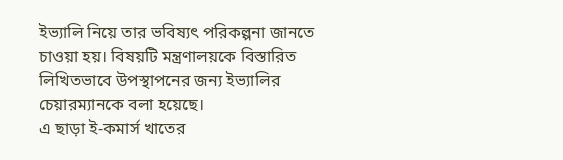ইভ্যালি নিয়ে তার ভবিষ্যৎ পরিকল্পনা জানতে চাওয়া হয়। বিষয়টি মন্ত্রণালয়কে বিস্তারিত লিখিতভাবে উপস্থাপনের জন্য ইভ্যালির চেয়ারম্যানকে বলা হয়েছে।
এ ছাড়া ই-কমার্স খাতের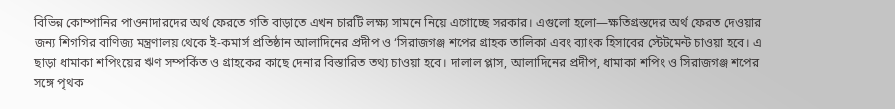বিভিন্ন কোম্পানির পাওনাদারদের অর্থ ফেরতে গতি বাড়াতে এখন চারটি লক্ষ্য সামনে নিয়ে এগোচ্ছে সরকার। এগুলো হলো—ক্ষতিগ্রস্তদের অর্থ ফেরত দেওয়ার জন্য শিগগির বাণিজ্য মন্ত্রণালয় থেকে ই-কমার্স প্রতিষ্ঠান আলাদিনের প্রদীপ ও ‘সিরাজগঞ্জ শপের গ্রাহক তালিকা এবং ব্যাংক হিসাবের স্টেটমেন্ট চাওয়া হবে। এ ছাড়া ধামাকা শপিংয়ের ঋণ সম্পর্কিত ও গ্রাহকের কাছে দেনার বিস্তারিত তথ্য চাওয়া হবে। দালাল প্লাস, আলাদিনের প্রদীপ, ধামাকা শপিং ও সিরাজগঞ্জ শপের সঙ্গে পৃথক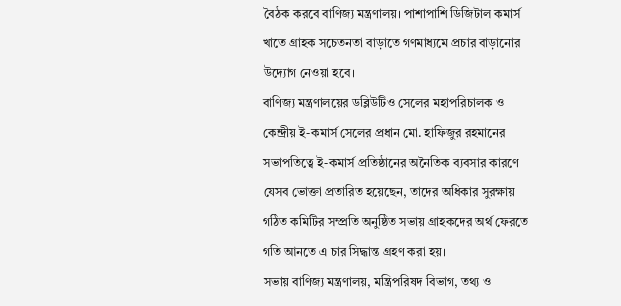বৈঠক করবে বাণিজ্য মন্ত্রণালয়। পাশাপাশি ডিজিটাল কমার্স খাতে গ্রাহক সচেতনতা বাড়াতে গণমাধ্যমে প্রচার বাড়ানোর উদ্যোগ নেওয়া হবে।
বাণিজ্য মন্ত্রণালয়ের ডব্লিউটিও সেলের মহাপরিচালক ও কেন্দ্রীয় ই-কমার্স সেলের প্রধান মো. হাফিজুর রহমানের সভাপতিত্বে ই-কমার্স প্রতিষ্ঠানের অনৈতিক ব্যবসার কারণে যেসব ভোক্তা প্রতারিত হয়েছেন, তাদের অধিকার সুরক্ষায় গঠিত কমিটির সম্প্রতি অনুষ্ঠিত সভায় গ্রাহকদের অর্থ ফেরতে গতি আনতে এ চার সিদ্ধান্ত গ্রহণ করা হয়।
সভায় বাণিজ্য মন্ত্রণালয়, মন্ত্রিপরিষদ বিভাগ, তথ্য ও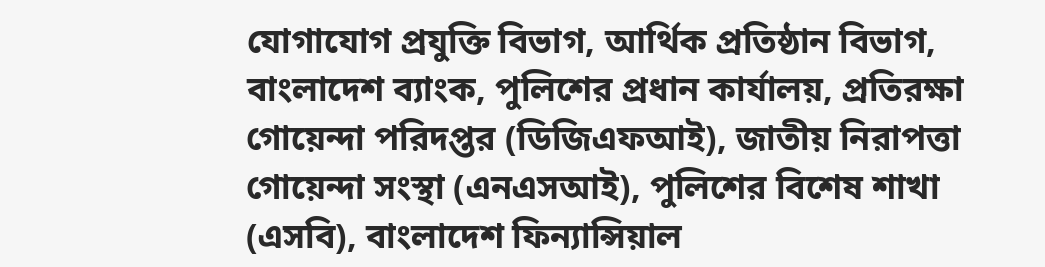যোগাযোগ প্রযুক্তি বিভাগ, আর্থিক প্রতিষ্ঠান বিভাগ, বাংলাদেশ ব্যাংক, পুলিশের প্রধান কার্যালয়, প্রতিরক্ষা গোয়েন্দা পরিদপ্তর (ডিজিএফআই), জাতীয় নিরাপত্তা গোয়েন্দা সংস্থা (এনএসআই), পুলিশের বিশেষ শাখা (এসবি), বাংলাদেশ ফিন্যান্সিয়াল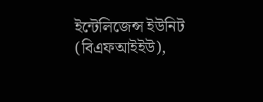ইন্টেলিজেন্স ইউনিট (বিএফআইইউ),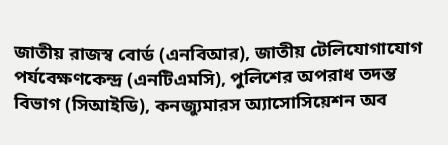জাতীয় রাজস্ব বোর্ড (এনবিআর), জাতীয় টেলিযোগাযোগ পর্যবেক্ষণকেন্দ্র (এনটিএমসি), পুলিশের অপরাধ তদন্ত বিভাগ (সিআইডি), কনজ্যুমারস অ্যাসোসিয়েশন অব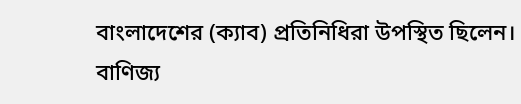বাংলাদেশের (ক্যাব) প্রতিনিধিরা উপস্থিত ছিলেন।
বাণিজ্য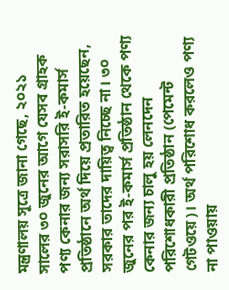মন্ত্রণালয় সূত্রে জানা গেছে, ২০২১ সালের ৩০ জুনের আগে যেসব গ্রাহক পণ্য কেনার জন্য সরাসরি ই-কমার্স প্রতিষ্ঠানে অর্থ দিয়ে প্রতারিত হয়েছেন, সরকার তাদের দায়িত্ব নিচ্ছে না। ৩০ জুনের পর ই-কমার্স প্রতিষ্ঠান থেকে পণ্য কেনার জন্য চালু হয় লেনদেন পরিশোধকারী প্রতিষ্ঠান (পেমেন্ট গেটওয়ে)। অর্থ পরিশোধ করলেও পণ্য না পাওয়ায়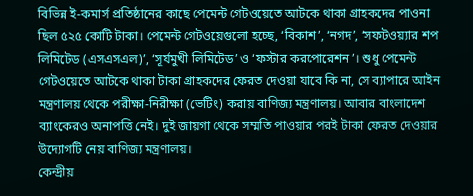বিভিন্ন ই-কমার্স প্রতিষ্ঠানের কাছে পেমেন্ট গেটওয়েতে আটকে থাকা গ্রাহকদের পাওনা ছিল ৫২৫ কোটি টাকা। পেমেন্ট গেটওয়েগুলো হচ্ছে, ‘বিকাশ’, ‘নগদ’, ‘সফটওয়্যার শপ লিমিটেড (এসএসএল)’, ‘সূর্যমুখী লিমিটেড’ ও ‘ফস্টার করপোরেশন’। শুধু পেমেন্ট গেটওয়েতে আটকে থাকা টাকা গ্রাহকদের ফেরত দেওয়া যাবে কি না, সে ব্যাপারে আইন মন্ত্রণালয় থেকে পরীক্ষা-নিরীক্ষা (ভেটিং) করায় বাণিজ্য মন্ত্রণালয়। আবার বাংলাদেশ ব্যাংকেরও অনাপত্তি নেই। দুই জায়গা থেকে সম্মতি পাওয়ার পরই টাকা ফেরত দেওয়ার উদ্যোগটি নেয় বাণিজ্য মন্ত্রণালয়।
কেন্দ্রীয়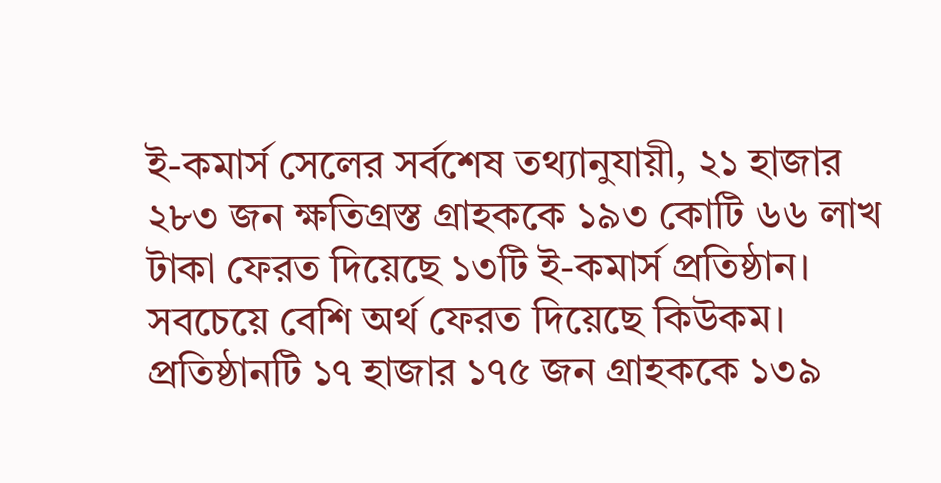ই-কমার্স সেলের সর্বশেষ তথ্যানুযায়ী, ২১ হাজার ২৮৩ জন ক্ষতিগ্রস্ত গ্রাহককে ১৯৩ কোটি ৬৬ লাখ টাকা ফেরত দিয়েছে ১৩টি ই-কমার্স প্রতিষ্ঠান। সবচেয়ে বেশি অর্থ ফেরত দিয়েছে কিউকম। প্রতিষ্ঠানটি ১৭ হাজার ১৭৫ জন গ্রাহককে ১৩৯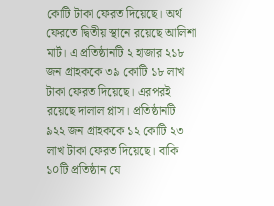কোটি টাকা ফেরত দিয়েছে। অর্থ ফেরতে দ্বিতীয় স্থানে রয়েছে আলিশা মার্ট। এ প্রতিষ্ঠানটি ২ হাজার ২১৮ জন গ্রাহককে ৩৯ কোটি ১৮ লাখ টাকা ফেরত দিয়েছে। এরপরই রয়েছে দালাল প্লাস। প্রতিষ্ঠানটি ৯২২ জন গ্রাহককে ১২ কোটি ২৩ লাখ টাকা ফেরত দিয়েছে। বাকি ১০টি প্রতিষ্ঠান যে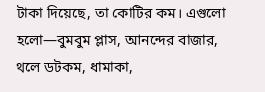টাকা দিয়েছে, তা কোটির কম। এগুলো হলো—বুমবুম প্লাস, আনন্দের বাজার, থলে ডটকম, ধামাকা,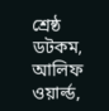শ্রেষ্ঠ ডটকম, আলিফ ওয়ার্ল্ড,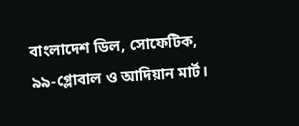বাংলাদেশ ডিল, সোফেটিক, ৯৯-গ্লোবাল ও আদিয়ান মার্ট।